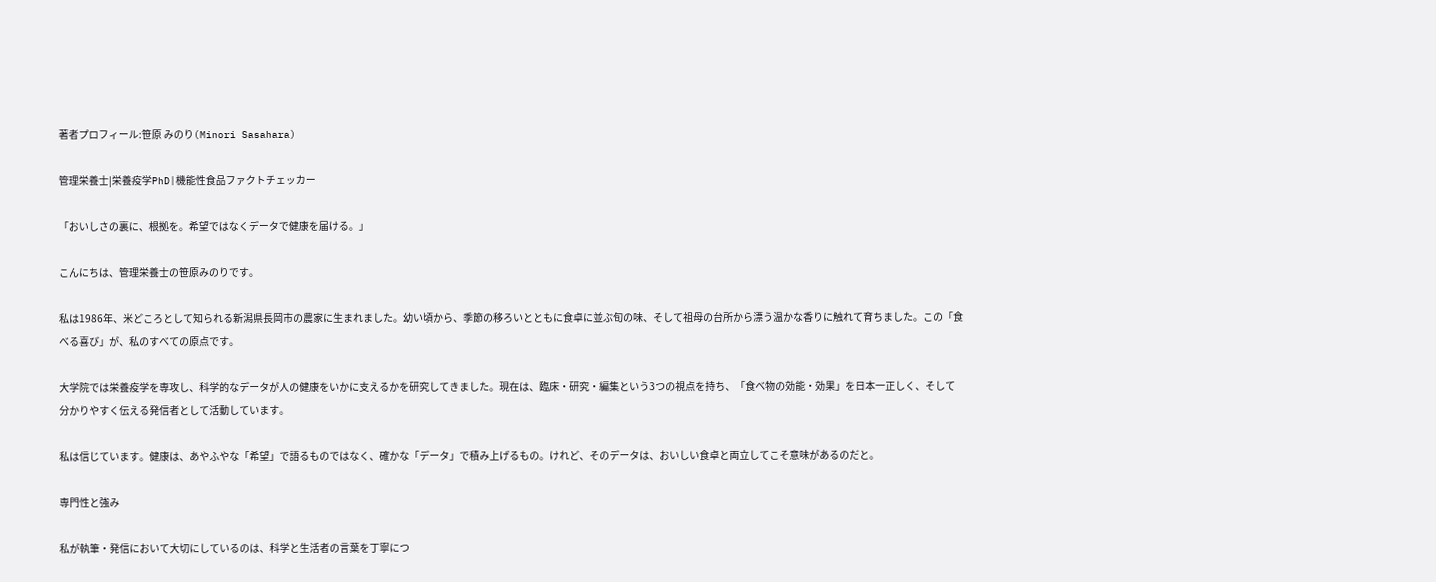著者プロフィール:笹原 みのり(Minori Sasahara)

管理栄養士|栄養疫学PhD|機能性食品ファクトチェッカー

「おいしさの裏に、根拠を。希望ではなくデータで健康を届ける。」

こんにちは、管理栄養士の笹原みのりです。

私は1986年、米どころとして知られる新潟県長岡市の農家に生まれました。幼い頃から、季節の移ろいとともに食卓に並ぶ旬の味、そして祖母の台所から漂う温かな香りに触れて育ちました。この「食べる喜び」が、私のすべての原点です。

大学院では栄養疫学を専攻し、科学的なデータが人の健康をいかに支えるかを研究してきました。現在は、臨床・研究・編集という3つの視点を持ち、「食べ物の効能・効果」を日本一正しく、そして分かりやすく伝える発信者として活動しています。

私は信じています。健康は、あやふやな「希望」で語るものではなく、確かな「データ」で積み上げるもの。けれど、そのデータは、おいしい食卓と両立してこそ意味があるのだと。

専門性と強み

私が執筆・発信において大切にしているのは、科学と生活者の言葉を丁寧につ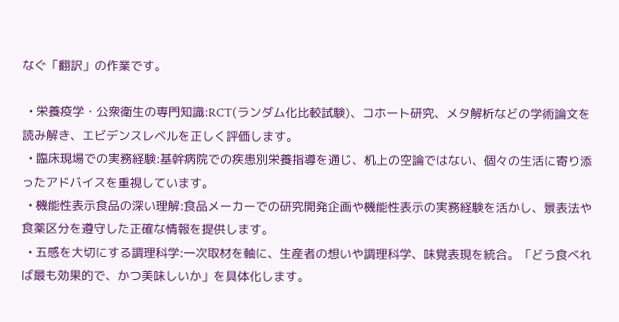なぐ「翻訳」の作業です。

  • 栄養疫学・公衆衛生の専門知識:RCT(ランダム化比較試験)、コホート研究、メタ解析などの学術論文を読み解き、エビデンスレベルを正しく評価します。
  • 臨床現場での実務経験:基幹病院での疾患別栄養指導を通じ、机上の空論ではない、個々の生活に寄り添ったアドバイスを重視しています。
  • 機能性表示食品の深い理解:食品メーカーでの研究開発企画や機能性表示の実務経験を活かし、景表法や食薬区分を遵守した正確な情報を提供します。
  • 五感を大切にする調理科学:一次取材を軸に、生産者の想いや調理科学、味覚表現を統合。「どう食べれば最も効果的で、かつ美味しいか」を具体化します。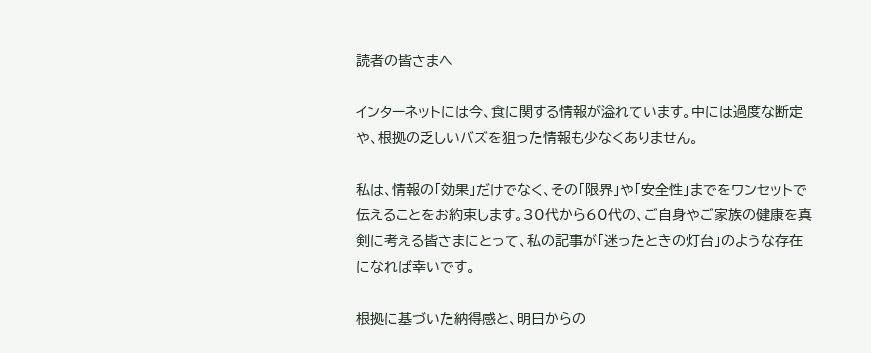読者の皆さまへ

インターネットには今、食に関する情報が溢れています。中には過度な断定や、根拠の乏しいバズを狙った情報も少なくありません。

私は、情報の「効果」だけでなく、その「限界」や「安全性」までをワンセットで伝えることをお約束します。30代から60代の、ご自身やご家族の健康を真剣に考える皆さまにとって、私の記事が「迷ったときの灯台」のような存在になれば幸いです。

根拠に基づいた納得感と、明日からの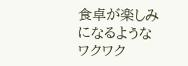食卓が楽しみになるようなワクワク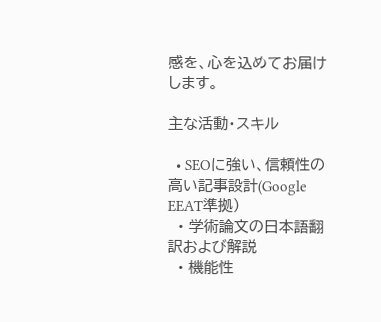感を、心を込めてお届けします。

主な活動・スキル

  • SEOに強い、信頼性の高い記事設計(Google EEAT準拠)
  • 学術論文の日本語翻訳および解説
  • 機能性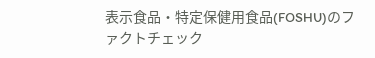表示食品・特定保健用食品(FOSHU)のファクトチェック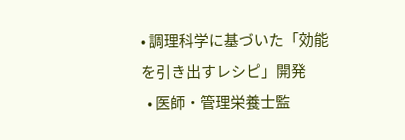• 調理科学に基づいた「効能を引き出すレシピ」開発
  • 医師・管理栄養士監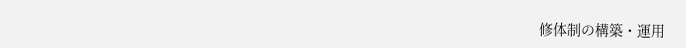修体制の構築・運用